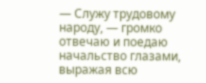— Служу трудовому народу, — громко отвечаю и поедаю начальство глазами, выражая всю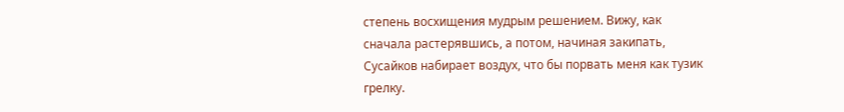степень восхищения мудрым решением. Вижу, как сначала растерявшись, а потом, начиная закипать, Сусайков набирает воздух, что бы порвать меня как тузик грелку.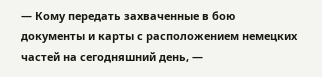— Кому передать захваченные в бою документы и карты с расположением немецких частей на сегодняшний день, —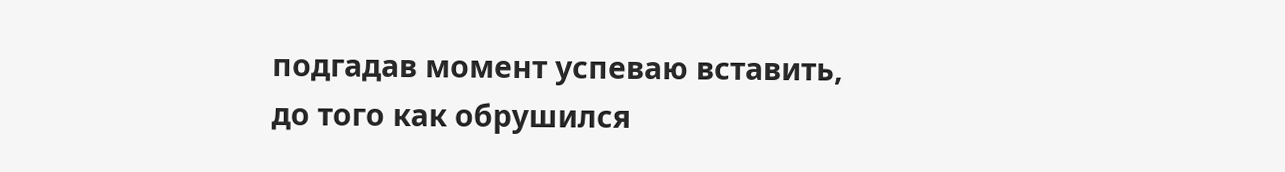подгадав момент успеваю вставить, до того как обрушился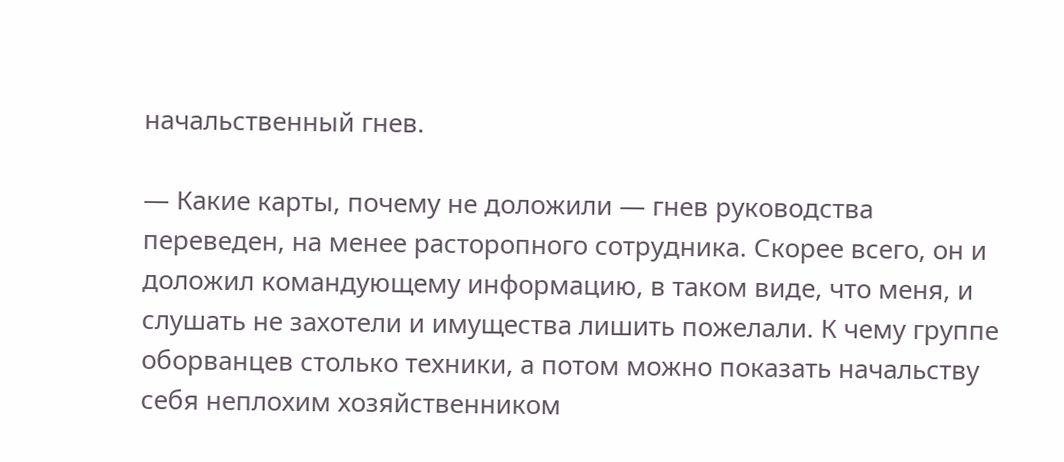начальственный гнев.

— Какие карты, почему не доложили — гнев руководства переведен, на менее расторопного сотрудника. Скорее всего, он и доложил командующему информацию, в таком виде, что меня, и слушать не захотели и имущества лишить пожелали. К чему группе оборванцев столько техники, а потом можно показать начальству себя неплохим хозяйственником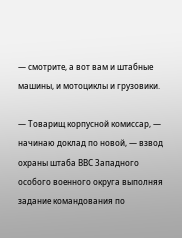— смотрите, а вот вам и штабные машины, и мотоциклы и грузовики.

— Товарищ корпусной комиссар, — начинаю доклад по новой, — взвод охраны штаба ВВС Западного особого военного округа выполняя задание командования по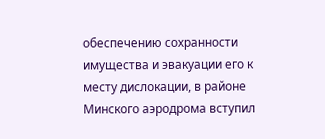обеспечению сохранности имущества и эвакуации его к месту дислокации, в районе Минского аэродрома вступил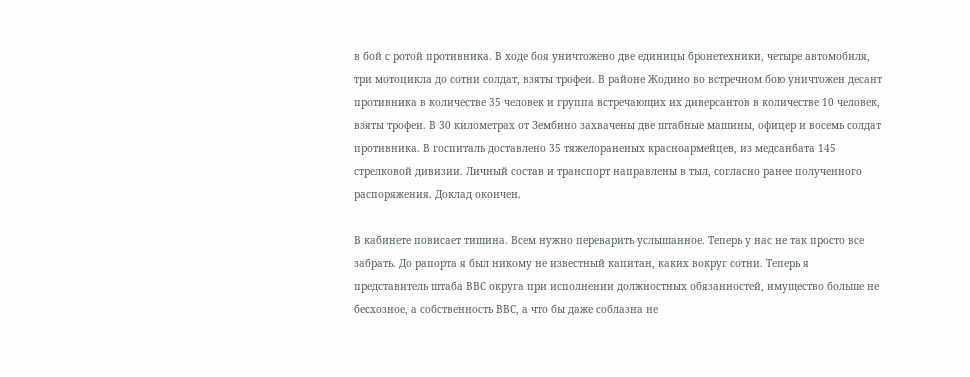в бой с ротой противника. В ходе боя уничтожено две единицы бронетехники, четыре автомобиля, три мотоцикла до сотни солдат, взяты трофеи. В районе Жодино во встречном бою уничтожен десант противника в количестве 35 человек и группа встречающих их диверсантов в количестве 10 человек, взяты трофеи. В 30 километрах от Зембино захвачены две штабные машины, офицер и восемь солдат противника. В госпиталь доставлено 35 тяжелораненых красноармейцев, из медсанбата 145 стрелковой дивизии. Личный состав и транспорт направлены в тыл, согласно ранее полученного распоряжения. Доклад окончен.

В кабинете повисает тишина. Всем нужно переварить услышанное. Теперь у нас не так просто все забрать. До рапорта я был никому не известный капитан, каких вокруг сотни. Теперь я представитель штаба ВВС округа при исполнении должностных обязанностей, имущество больше не бесхозное, а собственность ВВС, а что бы даже соблазна не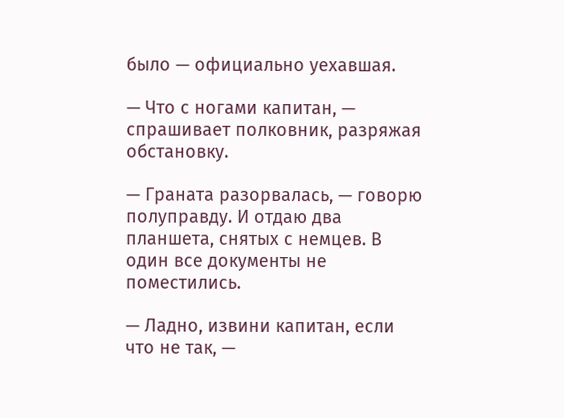было — официально уехавшая.

— Что с ногами капитан, — спрашивает полковник, разряжая обстановку.

— Граната разорвалась, — говорю полуправду. И отдаю два планшета, снятых с немцев. В один все документы не поместились.

— Ладно, извини капитан, если что не так, —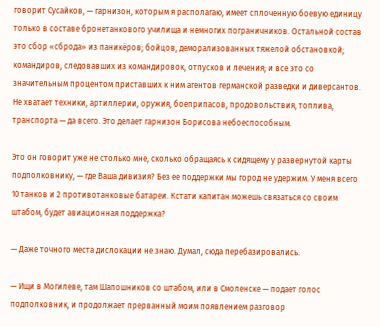говорит Сусайков, — гарнизон, которым я располагаю, имеет сплоченную боевую единицу только в составе бронетанкового училища и немногих пограничников. Остальной состав это сбор «сброда» из паникёров; бойцов, деморализованных тяжелой обстановкой; командиров, следовавших из командировок, отпусков и лечения; и все это со значительным процентом приставших к ним агентов германской разведки и диверсантов. Не хватает техники, артиллерии, оружия, боеприпасов, продовольствия, топлива, транспорта — да всего. Это делает гарнизон Борисова небоеспособным.

Это он говорит уже не столько мне, сколько обращаясь к сидящему у развернутой карты подполковнику, — где Ваша дивизия? Без ее поддержки мы город не удержим. У меня всего 10 танков и 2 противотанковые батареи. Кстати капитан можешь связаться со своим штабом, будет авиационная поддержка?

— Даже точного места дислокации не знаю. Думал, сюда перебазировались.

— Ищи в Могилеве, там Шапошников со штабом, или в Смоленске — подает голос подполковник, и продолжает прерванный моим появлением разговор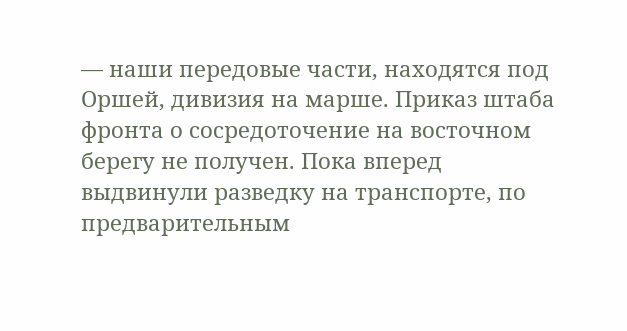— наши передовые части, находятся под Оршей, дивизия на марше. Приказ штаба фронта о сосредоточение на восточном берегу не получен. Пока вперед выдвинули разведку на транспорте, по предварительным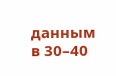данным в 30–40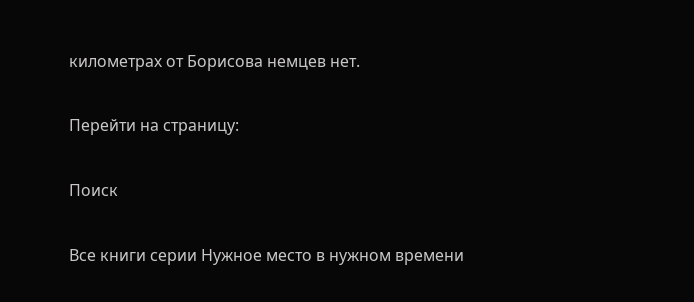километрах от Борисова немцев нет.

Перейти на страницу:

Поиск

Все книги серии Нужное место в нужном времени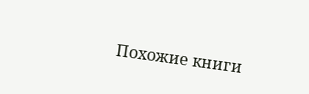Похожие книги